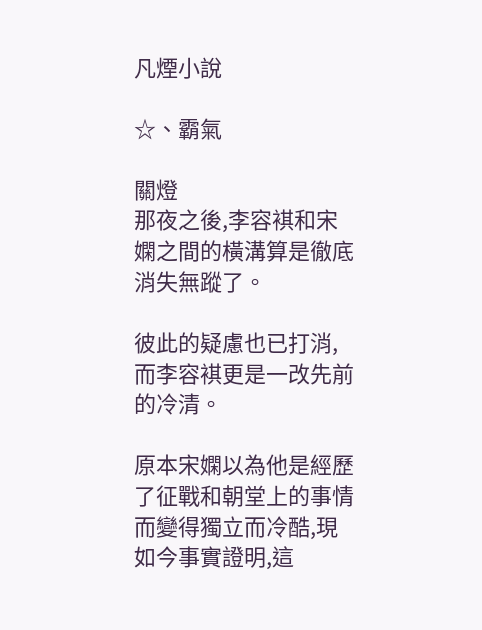凡煙小說

☆、霸氣

關燈
那夜之後,李容褀和宋嫻之間的橫溝算是徹底消失無蹤了。

彼此的疑慮也已打消,而李容褀更是一改先前的冷清。

原本宋嫻以為他是經歷了征戰和朝堂上的事情而變得獨立而冷酷,現如今事實證明,這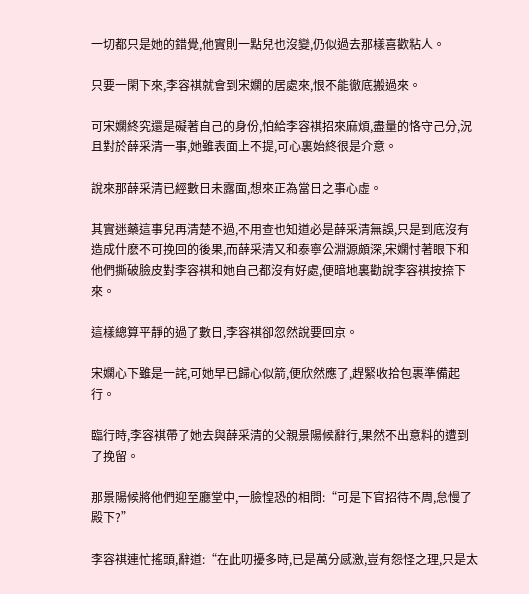一切都只是她的錯覺,他實則一點兒也沒變,仍似過去那樣喜歡粘人。

只要一閑下來,李容褀就會到宋嫻的居處來,恨不能徹底搬過來。

可宋嫻終究還是礙著自己的身份,怕給李容褀招來麻煩,盡量的恪守己分,況且對於薛采清一事,她雖表面上不提,可心裏始終很是介意。

說來那薛采清已經數日未露面,想來正為當日之事心虛。

其實迷藥這事兒再清楚不過,不用查也知道必是薛采清無誤,只是到底沒有造成什麽不可挽回的後果,而薛采清又和泰寧公淵源頗深,宋嫻忖著眼下和他們撕破臉皮對李容褀和她自己都沒有好處,便暗地裏勸說李容褀按捺下來。

這樣總算平靜的過了數日,李容褀卻忽然說要回京。

宋嫻心下雖是一詫,可她早已歸心似箭,便欣然應了,趕緊收拾包裹準備起行。

臨行時,李容褀帶了她去與薛采清的父親景陽候辭行,果然不出意料的遭到了挽留。

那景陽候將他們迎至廳堂中,一臉惶恐的相問:“可是下官招待不周,怠慢了殿下?”

李容褀連忙搖頭,辭道:“在此叨擾多時,已是萬分感激,豈有怨怪之理,只是太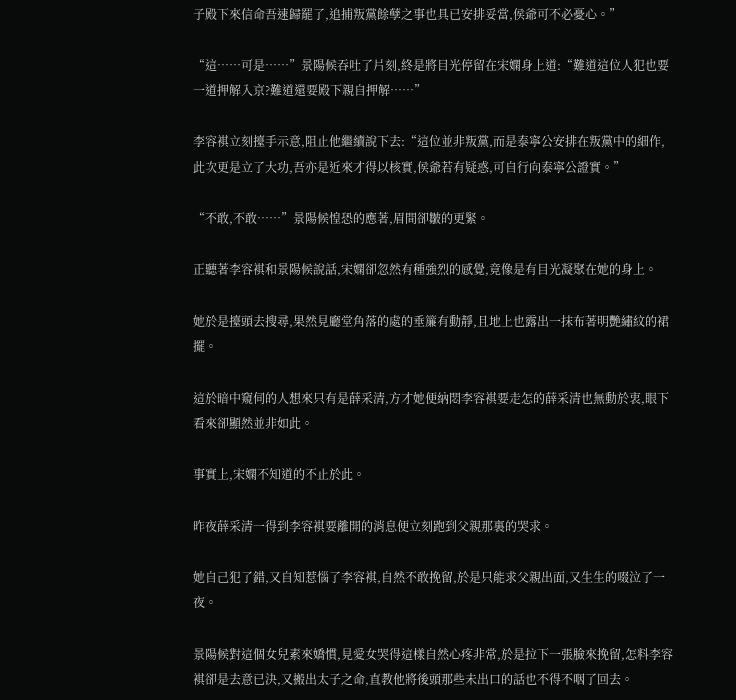子殿下來信命吾速歸罷了,追捕叛黨餘孽之事也具已安排妥當,侯爺可不必憂心。”

“這……可是……”景陽候吞吐了片刻,終是將目光停留在宋嫻身上道:“難道這位人犯也要一道押解入京?難道還要殿下親自押解……”

李容褀立刻擡手示意,阻止他繼續說下去:“這位並非叛黨,而是泰寧公安排在叛黨中的細作,此次更是立了大功,吾亦是近來才得以核實,侯爺若有疑惑,可自行向泰寧公證實。”

“不敢,不敢……”景陽候惶恐的應著,眉間卻皺的更緊。

正聽著李容褀和景陽候說話,宋嫻卻忽然有種強烈的感覺,竟像是有目光凝聚在她的身上。

她於是擡頭去搜尋,果然見廳堂角落的處的垂簾有動靜,且地上也露出一抹布著明艷繡紋的裙擺。

這於暗中窺伺的人想來只有是薛采清,方才她便納悶李容褀要走怎的薛采清也無動於衷,眼下看來卻顯然並非如此。

事實上,宋嫻不知道的不止於此。

昨夜薛采清一得到李容褀要離開的消息便立刻跑到父親那裏的哭求。

她自己犯了錯,又自知惹惱了李容褀,自然不敢挽留,於是只能求父親出面,又生生的啜泣了一夜。

景陽候對這個女兒素來嬌慣,見愛女哭得這樣自然心疼非常,於是拉下一張臉來挽留,怎料李容褀卻是去意已決,又搬出太子之命,直教他將後頭那些未出口的話也不得不咽了回去。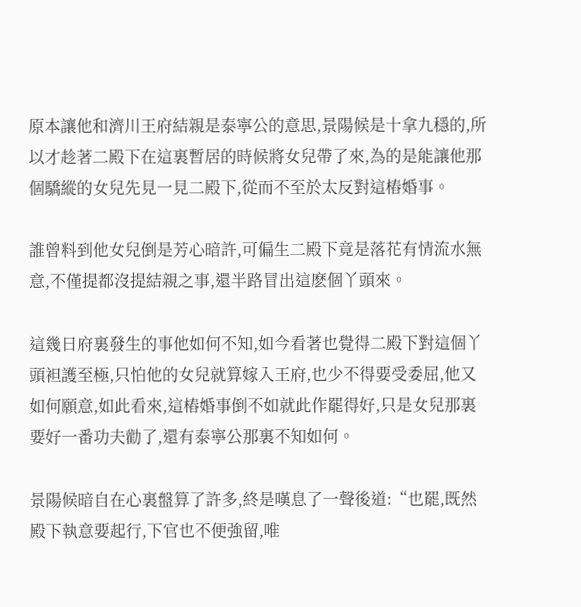原本讓他和濟川王府結親是泰寧公的意思,景陽候是十拿九穩的,所以才趁著二殿下在這裏暫居的時候將女兒帶了來,為的是能讓他那個驕縱的女兒先見一見二殿下,從而不至於太反對這樁婚事。

誰曾料到他女兒倒是芳心暗許,可偏生二殿下竟是落花有情流水無意,不僅提都沒提結親之事,還半路冒出這麽個丫頭來。

這幾日府裏發生的事他如何不知,如今看著也覺得二殿下對這個丫頭袒護至極,只怕他的女兒就算嫁入王府,也少不得要受委屈,他又如何願意,如此看來,這樁婚事倒不如就此作罷得好,只是女兒那裏要好一番功夫勸了,還有泰寧公那裏不知如何。

景陽候暗自在心裏盤算了許多,終是嘆息了一聲後道:“也罷,既然殿下執意要起行,下官也不便強留,唯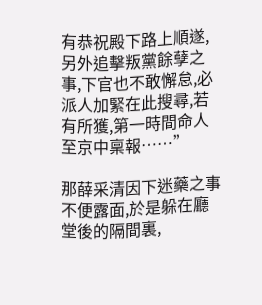有恭祝殿下路上順遂,另外追擊叛黨餘孽之事,下官也不敢懈怠,必派人加緊在此搜尋,若有所獲,第一時間命人至京中稟報……”

那薛采清因下迷藥之事不便露面,於是躲在廳堂後的隔間裏,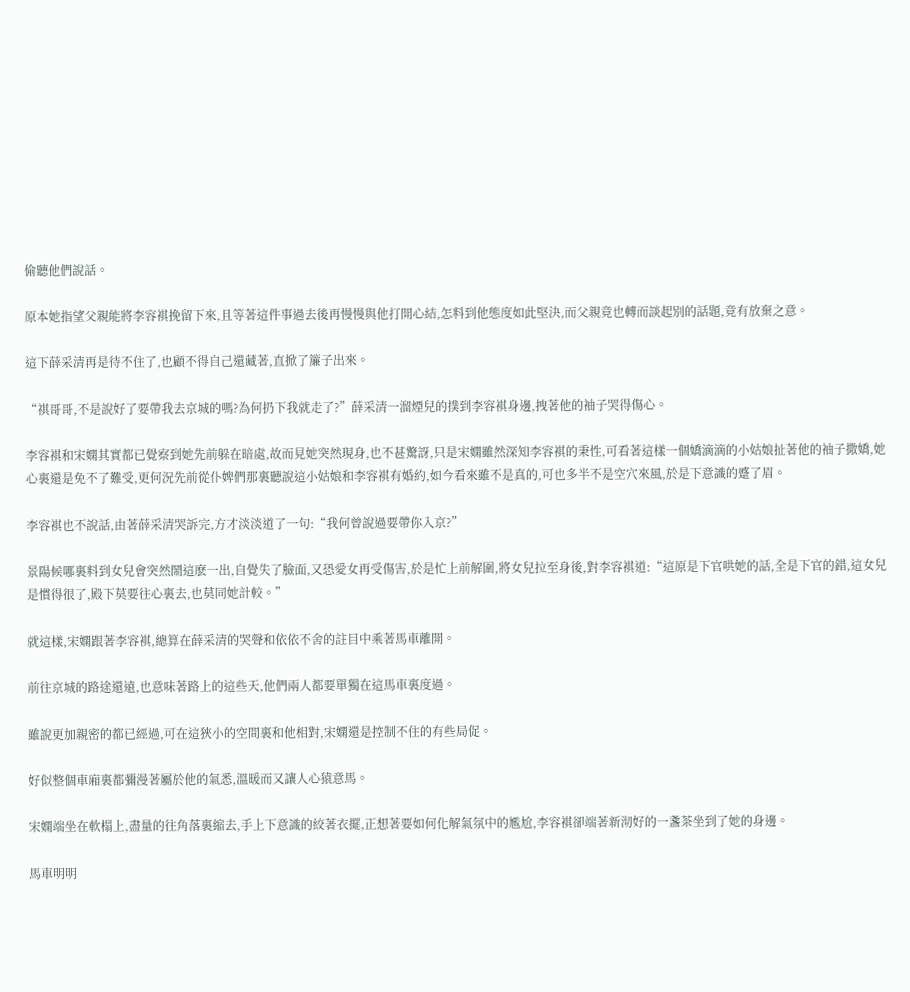偷聽他們說話。

原本她指望父親能將李容褀挽留下來,且等著這件事過去後再慢慢與他打開心結,怎料到他態度如此堅決,而父親竟也轉而談起別的話題,竟有放棄之意。

這下薛采清再是待不住了,也顧不得自己還藏著,直掀了簾子出來。

“祺哥哥,不是說好了要帶我去京城的嗎?為何扔下我就走了?”薛采清一溜煙兒的撲到李容褀身邊,拽著他的袖子哭得傷心。

李容褀和宋嫻其實都已覺察到她先前躲在暗處,故而見她突然現身,也不甚驚訝,只是宋嫻雖然深知李容褀的秉性,可看著這樣一個嬌滴滴的小姑娘扯著他的袖子撒嬌,她心裏還是免不了難受,更何況先前從仆婢們那裏聽說這小姑娘和李容褀有婚約,如今看來雖不是真的,可也多半不是空穴來風,於是下意識的蹙了眉。

李容褀也不說話,由著薛采清哭訴完,方才淡淡道了一句:“我何曾說過要帶你入京?”

景陽候哪裏料到女兒會突然鬧這麽一出,自覺失了臉面,又恐愛女再受傷害,於是忙上前解圍,將女兒拉至身後,對李容褀道:“這原是下官哄她的話,全是下官的錯,這女兒是慣得很了,殿下莫要往心裏去,也莫同她計較。”

就這樣,宋嫻跟著李容褀,總算在薛采清的哭聲和依依不舍的註目中乘著馬車離開。

前往京城的路途還遠,也意味著路上的這些天,他們兩人都要單獨在這馬車裏度過。

雖說更加親密的都已經過,可在這狹小的空間裏和他相對,宋嫻還是控制不住的有些局促。

好似整個車廂裏都彌漫著屬於他的氣悉,溫暖而又讓人心猿意馬。

宋嫻端坐在軟榻上,盡量的往角落裏縮去,手上下意識的絞著衣擺,正想著要如何化解氣氛中的尷尬,李容褀卻端著新沏好的一盞茶坐到了她的身邊。

馬車明明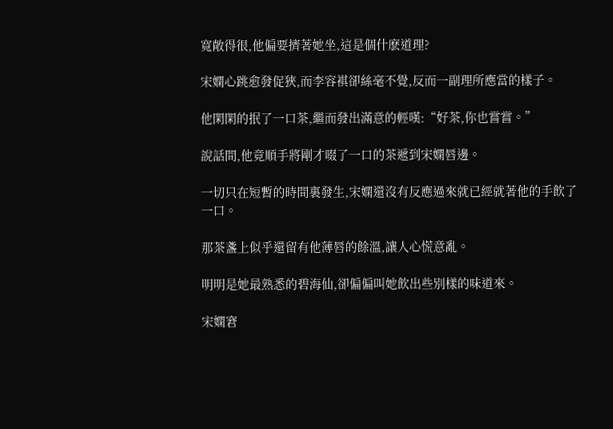寬敞得很,他偏要擠著她坐,這是個什麽道理?

宋嫻心跳愈發促狹,而李容褀卻絲毫不覺,反而一副理所應當的樣子。

他閑閑的抿了一口茶,繼而發出滿意的輕嘆:“好茶,你也嘗嘗。”

說話間,他竟順手將剛才啜了一口的茶遞到宋嫻唇邊。

一切只在短暫的時間裏發生,宋嫻還沒有反應過來就已經就著他的手飲了一口。

那茶盞上似乎還留有他薄唇的餘溫,讓人心慌意亂。

明明是她最熟悉的碧海仙,卻偏偏叫她飲出些別樣的味道來。

宋嫻窘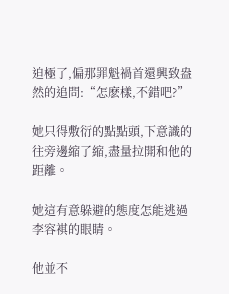迫極了,偏那罪魁禍首還興致盎然的追問:“怎麽樣,不錯吧?”

她只得敷衍的點點頭,下意識的往旁邊縮了縮,盡量拉開和他的距離。

她這有意躲避的態度怎能逃過李容褀的眼睛。

他並不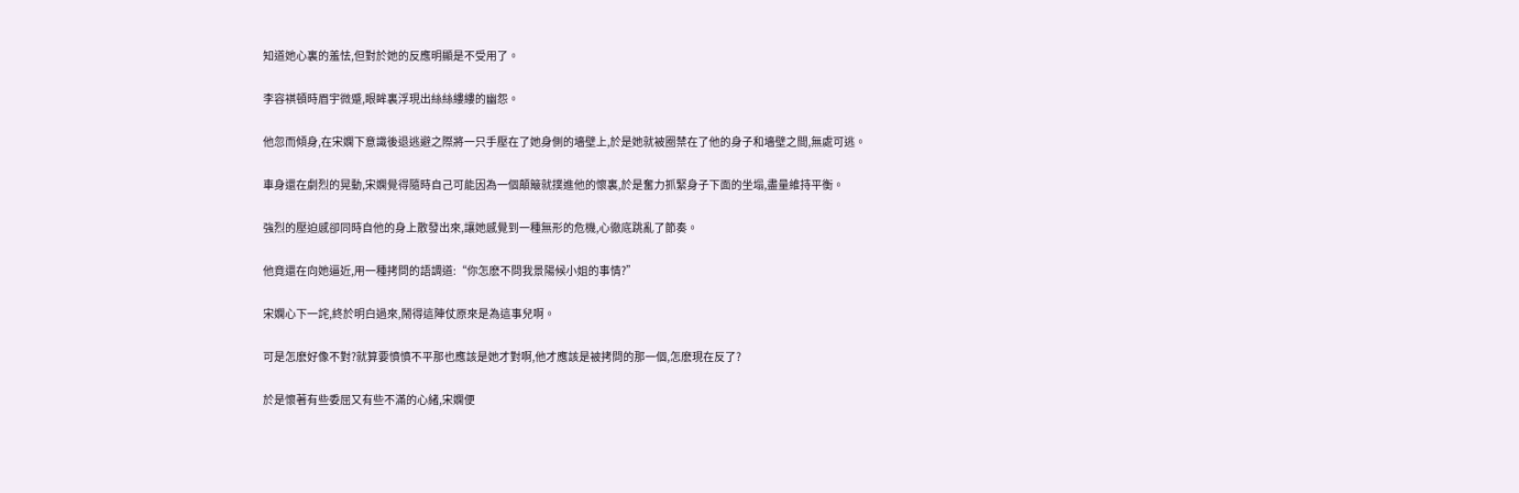知道她心裏的羞怯,但對於她的反應明顯是不受用了。

李容褀頓時眉宇微蹙,眼眸裏浮現出絲絲縷縷的幽怨。

他忽而傾身,在宋嫻下意識後退逃避之際將一只手壓在了她身側的墻壁上,於是她就被圈禁在了他的身子和墻壁之間,無處可逃。

車身還在劇烈的晃動,宋嫻覺得隨時自己可能因為一個顛簸就撲進他的懷裏,於是奮力抓緊身子下面的坐塌,盡量維持平衡。

強烈的壓迫感卻同時自他的身上散發出來,讓她感覺到一種無形的危機,心徹底跳亂了節奏。

他竟還在向她逼近,用一種拷問的語調道:“你怎麽不問我景陽候小姐的事情?”

宋嫻心下一詫,終於明白過來,鬧得這陣仗原來是為這事兒啊。

可是怎麽好像不對?就算要憤憤不平那也應該是她才對啊,他才應該是被拷問的那一個,怎麽現在反了?

於是懷著有些委屈又有些不滿的心緒,宋嫻便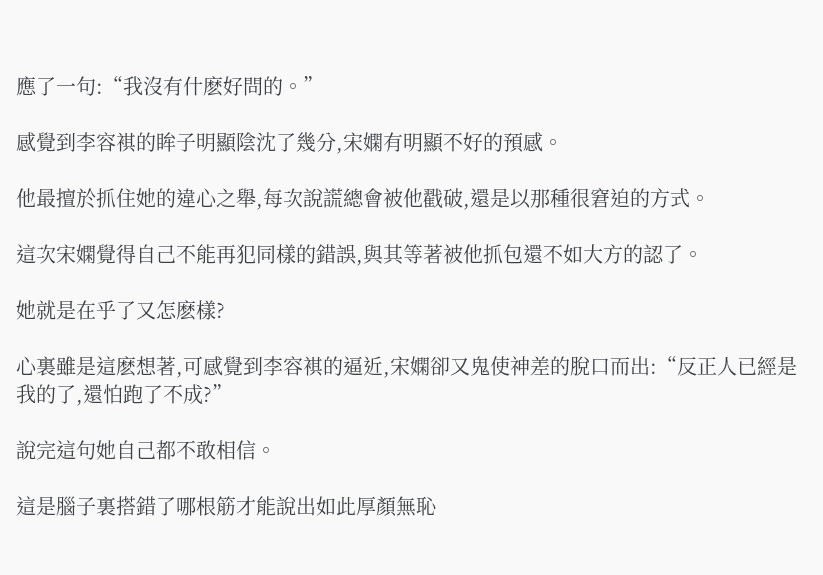應了一句:“我沒有什麽好問的。”

感覺到李容褀的眸子明顯陰沈了幾分,宋嫻有明顯不好的預感。

他最擅於抓住她的違心之舉,每次說謊總會被他戳破,還是以那種很窘迫的方式。

這次宋嫻覺得自己不能再犯同樣的錯誤,與其等著被他抓包還不如大方的認了。

她就是在乎了又怎麽樣?

心裏雖是這麽想著,可感覺到李容褀的逼近,宋嫻卻又鬼使神差的脫口而出:“反正人已經是我的了,還怕跑了不成?”

說完這句她自己都不敢相信。

這是腦子裏搭錯了哪根筋才能說出如此厚顏無恥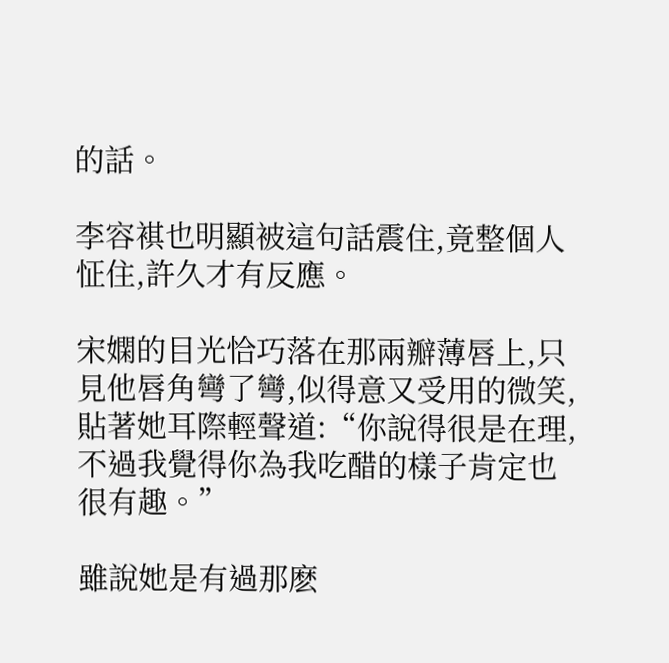的話。

李容褀也明顯被這句話震住,竟整個人怔住,許久才有反應。

宋嫻的目光恰巧落在那兩瓣薄唇上,只見他唇角彎了彎,似得意又受用的微笑,貼著她耳際輕聲道:“你說得很是在理,不過我覺得你為我吃醋的樣子肯定也很有趣。”

雖說她是有過那麽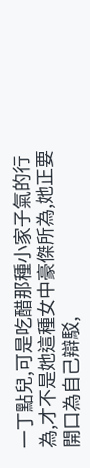一丁點兒,可是吃醋那種小家子氣的行為,才不是她這種女中豪傑所為,她正要開口為自己辯駁,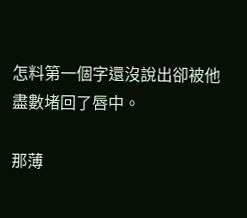怎料第一個字還沒說出卻被他盡數堵回了唇中。

那薄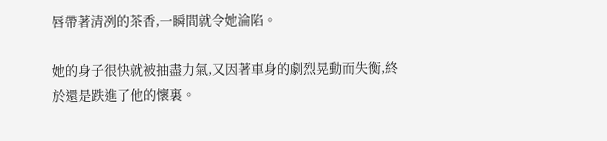唇帶著清冽的茶香,一瞬間就令她淪陷。

她的身子很快就被抽盡力氣,又因著車身的劇烈晃動而失衡,終於還是跌進了他的懷裏。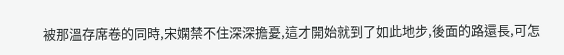被那溫存席卷的同時,宋嫻禁不住深深擔憂,這才開始就到了如此地步,後面的路還長,可怎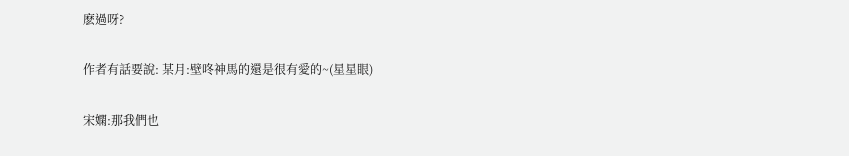麽過呀?

作者有話要說: 某月:壁咚神馬的還是很有愛的~(星星眼)

宋嫻:那我們也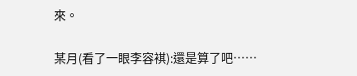來。

某月(看了一眼李容褀):還是算了吧……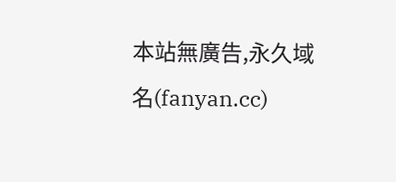本站無廣告,永久域名(fanyan.cc)